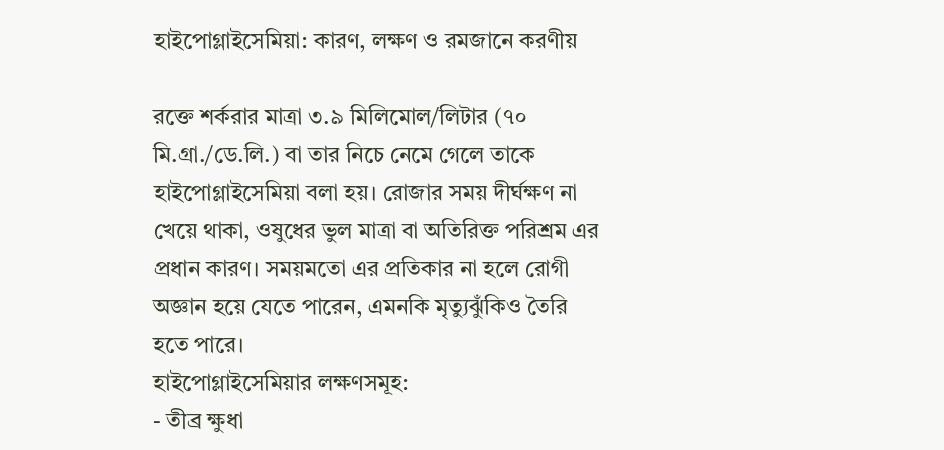হাইপোগ্লাইসেমিয়া: কারণ, লক্ষণ ও রমজানে করণীয়

রক্তে শর্করার মাত্রা ৩.৯ মিলিমোল/লিটার (৭০ মি.গ্রা./ডে.লি.) বা তার নিচে নেমে গেলে তাকে হাইপোগ্লাইসেমিয়া বলা হয়। রোজার সময় দীর্ঘক্ষণ না খেয়ে থাকা, ওষুধের ভুল মাত্রা বা অতিরিক্ত পরিশ্রম এর প্রধান কারণ। সময়মতো এর প্রতিকার না হলে রোগী অজ্ঞান হয়ে যেতে পারেন, এমনকি মৃত্যুঝুঁকিও তৈরি হতে পারে।
হাইপোগ্লাইসেমিয়ার লক্ষণসমূহ:
- তীব্র ক্ষুধা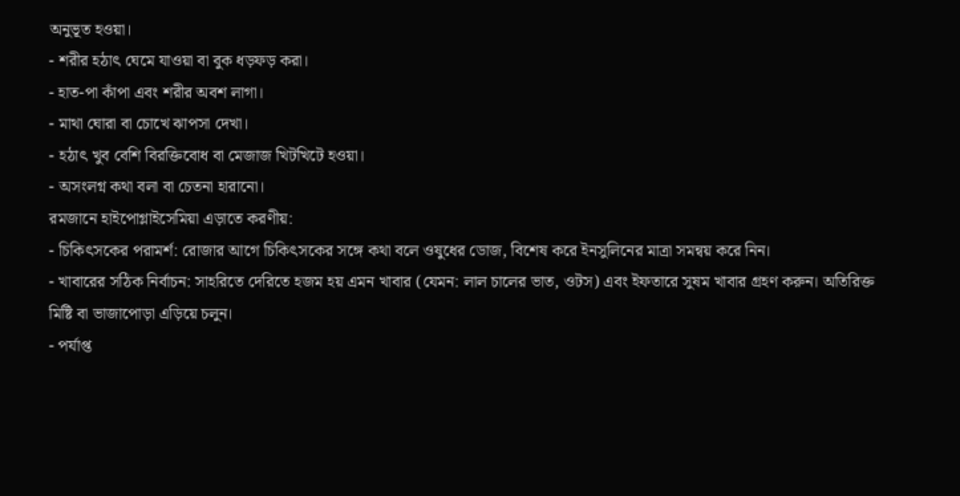অনুভূত হওয়া।
- শরীর হঠাৎ ঘেমে যাওয়া বা বুক ধড়ফড় করা।
- হাত-পা কাঁপা এবং শরীর অবশ লাগা।
- মাথা ঘোরা বা চোখে ঝাপসা দেখা।
- হঠাৎ খুব বেশি বিরক্তিবোধ বা মেজাজ খিটখিটে হওয়া।
- অসংলগ্ন কথা বলা বা চেতনা হারানো।
রমজানে হাইপোগ্লাইসেমিয়া এড়াতে করণীয়:
- চিকিৎসকের পরামর্শ: রোজার আগে চিকিৎসকের সঙ্গে কথা বলে ওষুধের ডোজ, বিশেষ করে ইনসুলিনের মাত্রা সমন্বয় করে নিন।
- খাবারের সঠিক নির্বাচন: সাহরিতে দেরিতে হজম হয় এমন খাবার (যেমন: লাল চালের ভাত, ওটস) এবং ইফতারে সুষম খাবার গ্রহণ করুন। অতিরিক্ত মিষ্টি বা ভাজাপোড়া এড়িয়ে চলুন।
- পর্যাপ্ত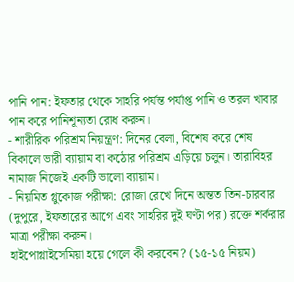পানি পান: ইফতার থেকে সাহরি পর্যন্ত পর্যাপ্ত পানি ও তরল খাবার পান করে পানিশূন্যতা রোধ করুন।
- শারীরিক পরিশ্রম নিয়ন্ত্রণ: দিনের বেলা, বিশেষ করে শেষ বিকালে ভারী ব্যায়াম বা কঠোর পরিশ্রম এড়িয়ে চলুন। তারাবিহর নামাজ নিজেই একটি ভালো ব্যায়াম।
- নিয়মিত গ্লুকোজ পরীক্ষা: রোজা রেখে দিনে অন্তত তিন-চারবার (দুপুরে, ইফতারের আগে এবং সাহরির দুই ঘণ্টা পর) রক্তে শর্করার মাত্রা পরীক্ষা করুন।
হাইপোগ্লাইসেমিয়া হয়ে গেলে কী করবেন? (১৫-১৫ নিয়ম)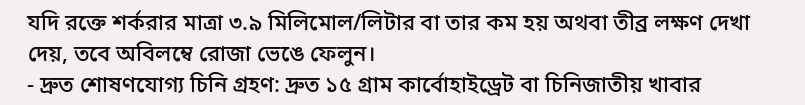যদি রক্তে শর্করার মাত্রা ৩.৯ মিলিমোল/লিটার বা তার কম হয় অথবা তীব্র লক্ষণ দেখা দেয়, তবে অবিলম্বে রোজা ভেঙে ফেলুন।
- দ্রুত শোষণযোগ্য চিনি গ্রহণ: দ্রুত ১৫ গ্রাম কার্বোহাইড্রেট বা চিনিজাতীয় খাবার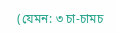(যেমন: ৩ চা-চামচ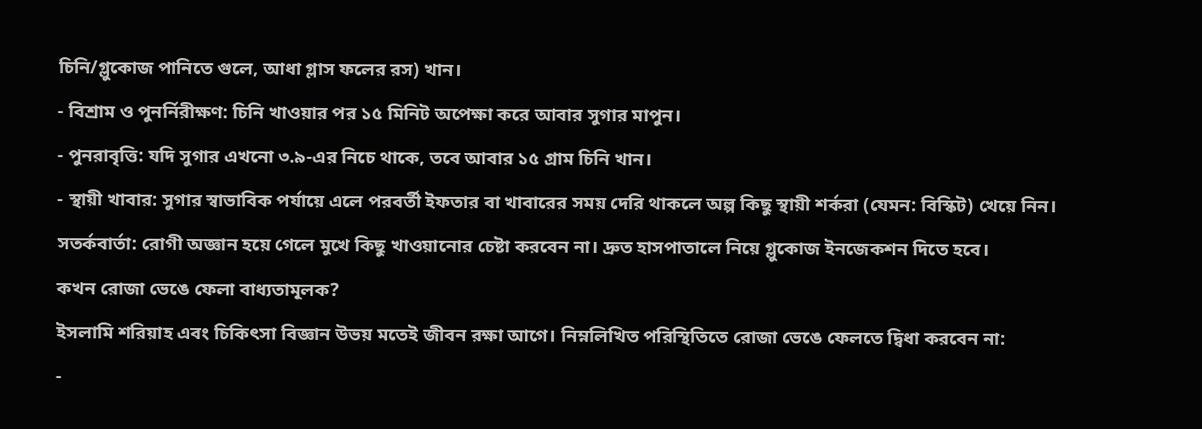চিনি/গ্লুকোজ পানিতে গুলে, আধা গ্লাস ফলের রস) খান।
- বিশ্রাম ও পুনর্নিরীক্ষণ: চিনি খাওয়ার পর ১৫ মিনিট অপেক্ষা করে আবার সুগার মাপুন।
- পুনরাবৃত্তি: যদি সুগার এখনো ৩.৯-এর নিচে থাকে, তবে আবার ১৫ গ্রাম চিনি খান।
- স্থায়ী খাবার: সুগার স্বাভাবিক পর্যায়ে এলে পরবর্তী ইফতার বা খাবারের সময় দেরি থাকলে অল্প কিছু স্থায়ী শর্করা (যেমন: বিস্কিট) খেয়ে নিন।
সতর্কবার্তা: রোগী অজ্ঞান হয়ে গেলে মুখে কিছু খাওয়ানোর চেষ্টা করবেন না। দ্রুত হাসপাতালে নিয়ে গ্লুকোজ ইনজেকশন দিতে হবে।
কখন রোজা ভেঙে ফেলা বাধ্যতামূলক?
ইসলামি শরিয়াহ এবং চিকিৎসা বিজ্ঞান উভয় মতেই জীবন রক্ষা আগে। নিম্নলিখিত পরিস্থিতিতে রোজা ভেঙে ফেলতে দ্বিধা করবেন না:
-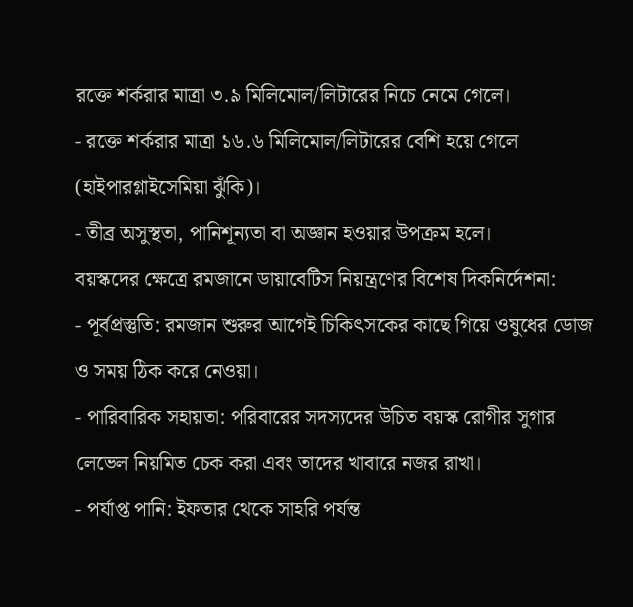রক্তে শর্করার মাত্রা ৩.৯ মিলিমোল/লিটারের নিচে নেমে গেলে।
- রক্তে শর্করার মাত্রা ১৬.৬ মিলিমোল/লিটারের বেশি হয়ে গেলে (হাইপারগ্লাইসেমিয়া ঝুঁকি)।
- তীব্র অসুস্থতা, পানিশূন্যতা বা অজ্ঞান হওয়ার উপক্রম হলে।
বয়স্কদের ক্ষেত্রে রমজানে ডায়াবেটিস নিয়ন্ত্রণের বিশেষ দিকনির্দেশনা:
- পূর্বপ্রস্তুতি: রমজান শুরুর আগেই চিকিৎসকের কাছে গিয়ে ওষুধের ডোজ ও সময় ঠিক করে নেওয়া।
- পারিবারিক সহায়তা: পরিবারের সদস্যদের উচিত বয়স্ক রোগীর সুগার লেভেল নিয়মিত চেক করা এবং তাদের খাবারে নজর রাখা।
- পর্যাপ্ত পানি: ইফতার থেকে সাহরি পর্যন্ত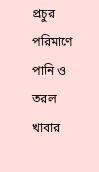প্রচুর পরিমাণে পানি ও তরল খাবার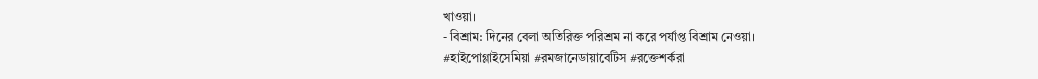খাওয়া।
- বিশ্রাম: দিনের বেলা অতিরিক্ত পরিশ্রম না করে পর্যাপ্ত বিশ্রাম নেওয়া।
#হাইপোগ্লাইসেমিয়া #রমজানেডায়াবেটিস #রক্তেশর্করা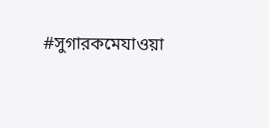#সুগারকমেযাওয়া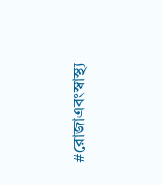#রোজাএবংস্বাস্থ্য